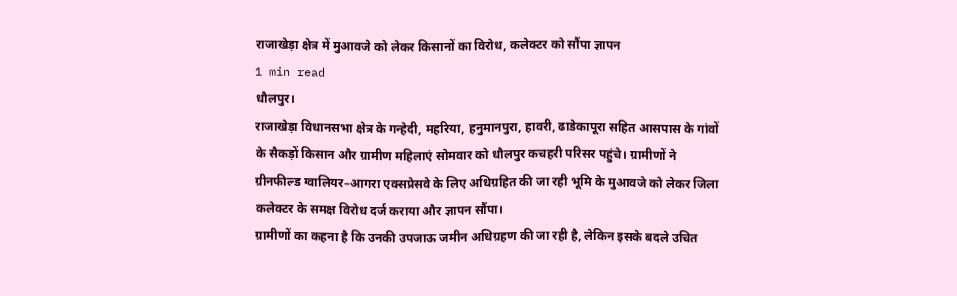राजाखेड़ा क्षेत्र में मुआवजे को लेकर किसानों का विरोध, कलेक्टर को सौंपा ज्ञापन
1 min read
धौलपुर।
राजाखेड़ा विधानसभा क्षेत्र के गन्हेदी, महरिया, हनुमानपुरा, हावरी, ढाडेकापूरा सहित आसपास के गांवों के सैकड़ों किसान और ग्रामीण महिलाएं सोमवार को धौलपुर कचहरी परिसर पहुंचे। ग्रामीणों ने ग्रीनफील्ड ग्वालियर–आगरा एक्सप्रेसवे के लिए अधिग्रहित की जा रही भूमि के मुआवजे को लेकर जिला कलेक्टर के समक्ष विरोध दर्ज कराया और ज्ञापन सौंपा।
ग्रामीणों का कहना है कि उनकी उपजाऊ जमीन अधिग्रहण की जा रही है, लेकिन इसके बदले उचित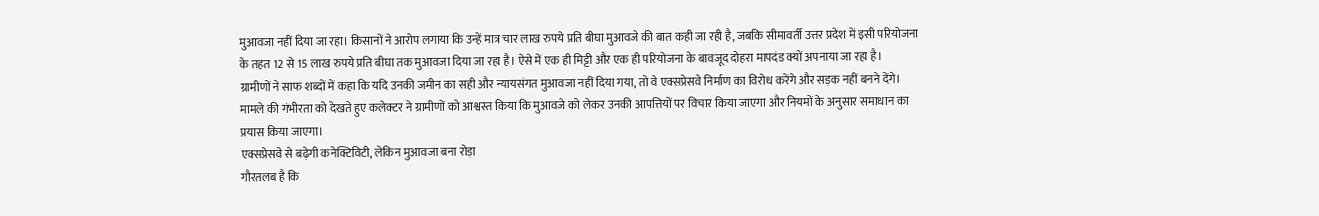मुआवजा नहीं दिया जा रहा। किसानों ने आरोप लगाया कि उन्हें मात्र चार लाख रुपये प्रति बीघा मुआवजे की बात कही जा रही है, जबकि सीमावर्ती उत्तर प्रदेश में इसी परियोजना के तहत 12 से 15 लाख रुपये प्रति बीघा तक मुआवजा दिया जा रहा है। ऐसे में एक ही मिट्टी और एक ही परियोजना के बावजूद दोहरा मापदंड क्यों अपनाया जा रहा है।
ग्रामीणों ने साफ शब्दों में कहा कि यदि उनकी जमीन का सही और न्यायसंगत मुआवजा नहीं दिया गया, तो वे एक्सप्रेसवे निर्माण का विरोध करेंगे और सड़क नहीं बनने देंगे।
मामले की गंभीरता को देखते हुए कलेक्टर ने ग्रामीणों को आश्वस्त किया कि मुआवजे को लेकर उनकी आपत्तियों पर विचार किया जाएगा और नियमों के अनुसार समाधान का प्रयास किया जाएगा।
एक्सप्रेसवे से बढ़ेगी कनेक्टिविटी, लेकिन मुआवजा बना रोड़ा
गौरतलब है कि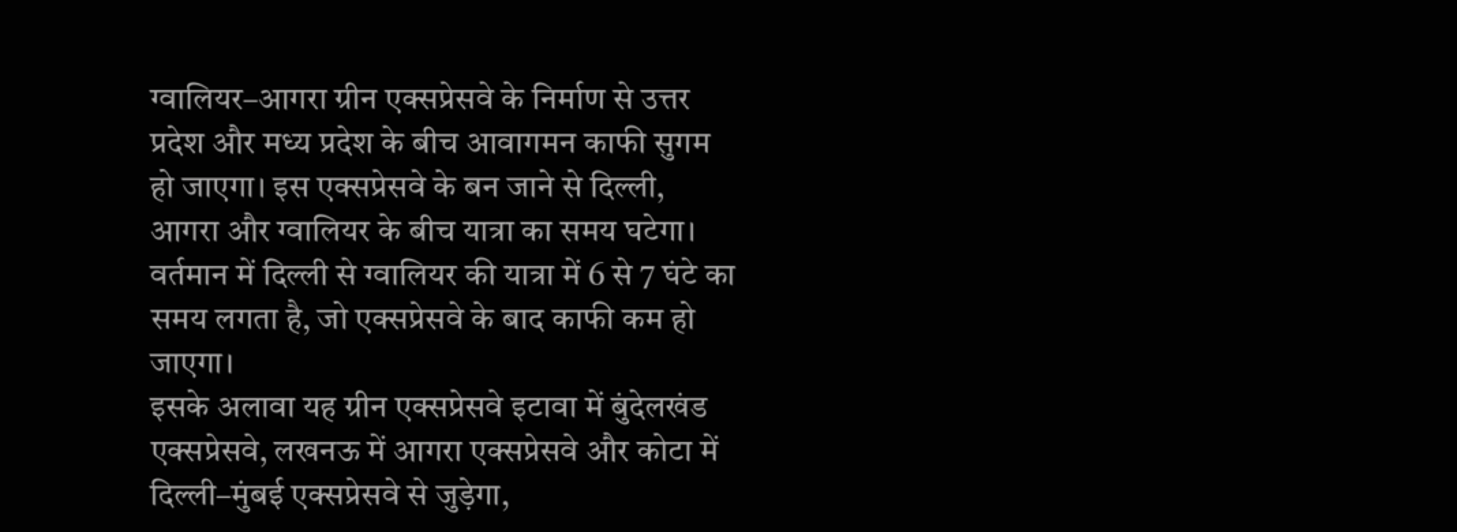ग्वालियर–आगरा ग्रीन एक्सप्रेसवे के निर्माण से उत्तर प्रदेश और मध्य प्रदेश के बीच आवागमन काफी सुगम हो जाएगा। इस एक्सप्रेसवे के बन जाने से दिल्ली, आगरा और ग्वालियर के बीच यात्रा का समय घटेगा। वर्तमान में दिल्ली से ग्वालियर की यात्रा में 6 से 7 घंटे का समय लगता है, जो एक्सप्रेसवे के बाद काफी कम हो जाएगा।
इसके अलावा यह ग्रीन एक्सप्रेसवे इटावा में बुंदेलखंड एक्सप्रेसवे, लखनऊ में आगरा एक्सप्रेसवे और कोटा में दिल्ली–मुंबई एक्सप्रेसवे से जुड़ेगा,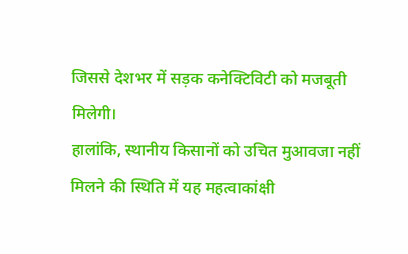जिससे देशभर में सड़क कनेक्टिविटी को मजबूती मिलेगी।
हालांकि, स्थानीय किसानों को उचित मुआवजा नहीं मिलने की स्थिति में यह महत्वाकांक्षी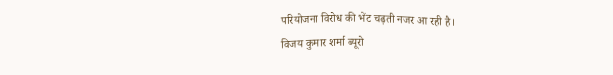परियोजना विरोध की भेंट चढ़ती नजर आ रही है।
विजय कुमार शर्मा ब्यूरो